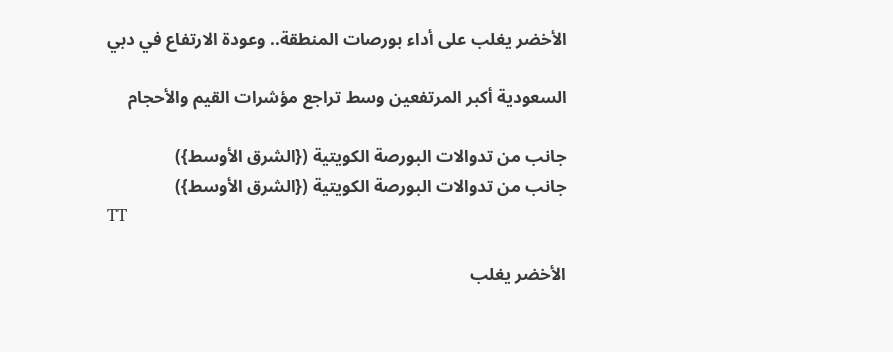الأخضر يغلب على أداء بورصات المنطقة.. وعودة الارتفاع في دبي

السعودية أكبر المرتفعين وسط تراجع مؤشرات القيم والأحجام

جانب من تدوالات البورصة الكويتية ({الشرق الأوسط})
جانب من تدوالات البورصة الكويتية ({الشرق الأوسط})
TT

الأخضر يغلب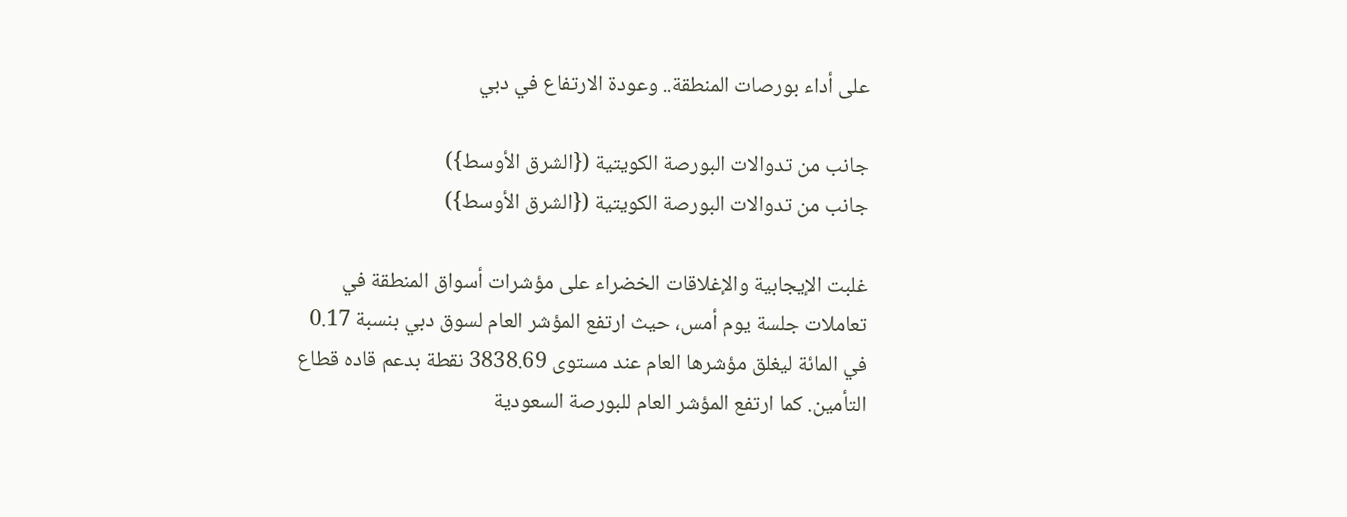على أداء بورصات المنطقة.. وعودة الارتفاع في دبي

جانب من تدوالات البورصة الكويتية ({الشرق الأوسط})
جانب من تدوالات البورصة الكويتية ({الشرق الأوسط})

غلبت الإيجابية والإغلاقات الخضراء على مؤشرات أسواق المنطقة في تعاملات جلسة يوم أمس، حيث ارتفع المؤشر العام لسوق دبي بنسبة 0.17 في المائة ليغلق مؤشرها العام عند مستوى 3838.69 نقطة بدعم قاده قطاع التأمين. كما ارتفع المؤشر العام للبورصة السعودية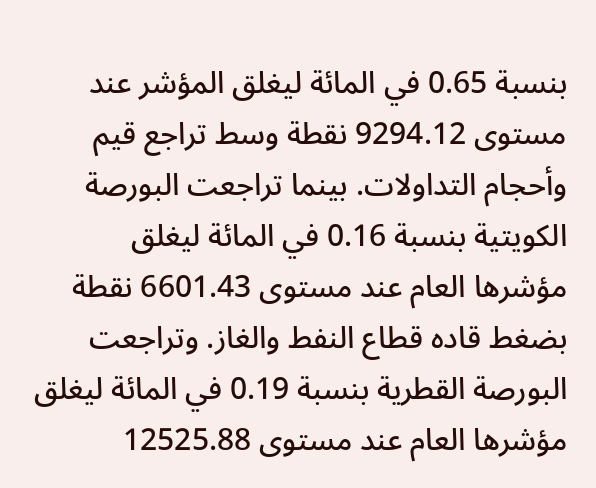بنسبة 0.65 في المائة ليغلق المؤشر عند مستوى 9294.12 نقطة وسط تراجع قيم وأحجام التداولات. بينما تراجعت البورصة الكويتية بنسبة 0.16 في المائة ليغلق مؤشرها العام عند مستوى 6601.43 نقطة بضغط قاده قطاع النفط والغاز. وتراجعت البورصة القطرية بنسبة 0.19 في المائة ليغلق مؤشرها العام عند مستوى 12525.88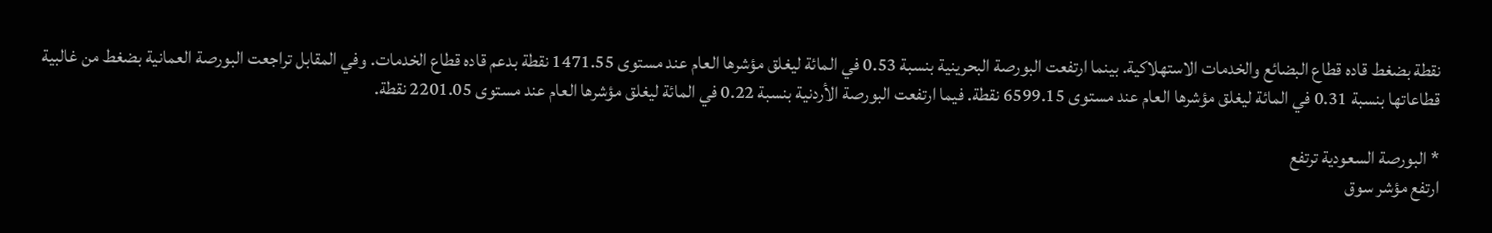نقطة بضغط قاده قطاع البضائع والخدمات الاستهلاكية. بينما ارتفعت البورصة البحرينية بنسبة 0.53 في المائة ليغلق مؤشرها العام عند مستوى 1471.55 نقطة بدعم قاده قطاع الخدمات. وفي المقابل تراجعت البورصة العمانية بضغط من غالبية قطاعاتها بنسبة 0.31 في المائة ليغلق مؤشرها العام عند مستوى 6599.15 نقطة. فيما ارتفعت البورصة الأردنية بنسبة 0.22 في المائة ليغلق مؤشرها العام عند مستوى 2201.05 نقطة.

* البورصة السعودية ترتفع
ارتفع مؤشر سوق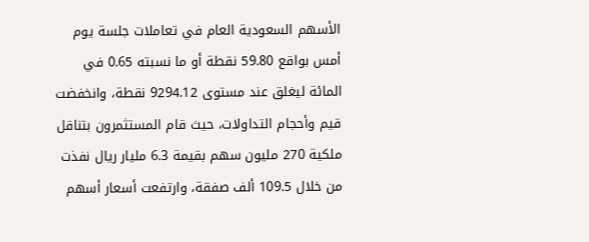الأسهم السعودية العام في تعاملات جلسة يوم أمس بواقع 59.80 نقطة أو ما نسبته 0.65 في المائة ليغلق عند مستوى 9294.12 نقطة، وانخفضت قيم وأحجام التداولات، حيث قام المستثمرون بتناقل ملكية 270 مليون سهم بقيمة 6.3 مليار ريال نفذت من خلال 109.5 ألف صفقة، وارتفعت أسعار أسهم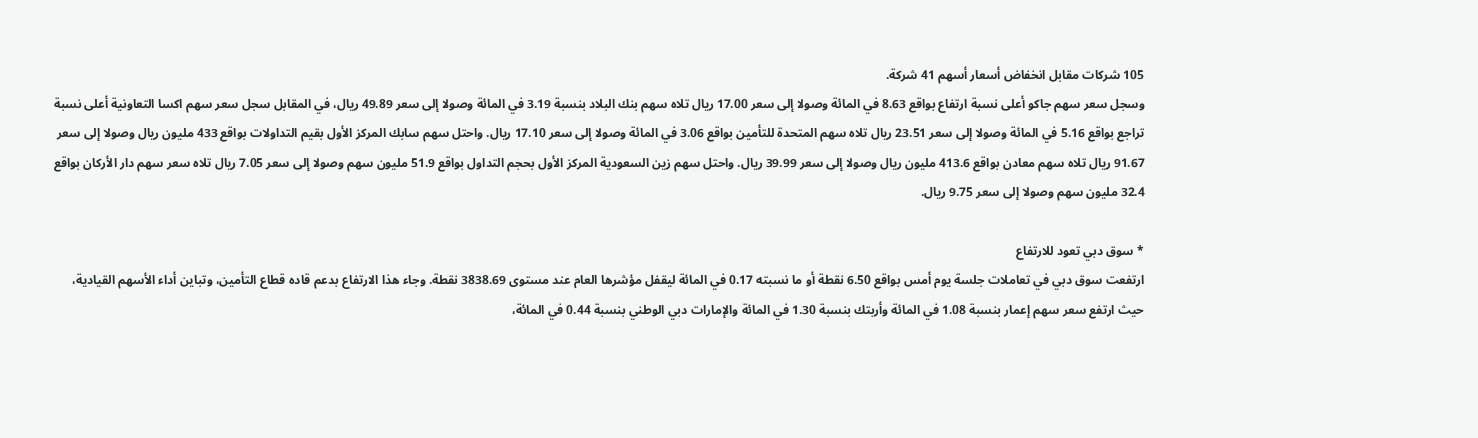105 شركات مقابل انخفاض أسعار أسهم 41 شركة.
وسجل سعر سهم جاكو أعلى نسبة ارتفاع بواقع 8.63 في المائة وصولا إلى سعر 17.00 ريال تلاه سهم بنك البلاد بنسبة 3.19 في المائة وصولا إلى سعر 49.89 ريال، في المقابل سجل سعر سهم اكسا التعاونية أعلى نسبة تراجع بواقع 5.16 في المائة وصولا إلى سعر 23.51 ريال تلاه سهم المتحدة للتأمين بواقع 3.06 في المائة وصولا إلى سعر 17.10 ريال. واحتل سهم سابك المركز الأول بقيم التداولات بواقع 433 مليون ريال وصولا إلى سعر 91.67 ريال تلاه سهم معادن بواقع 413.6 مليون ريال وصولا إلى سعر 39.99 ريال. واحتل سهم زين السعودية المركز الأول بحجم التداول بواقع 51.9 مليون سهم وصولا إلى سعر 7.05 ريال تلاه سعر سهم دار الأركان بواقع 32.4 مليون سهم وصولا إلى سعر 9.75 ريال.

* سوق دبي تعود للارتفاع
ارتفعت سوق دبي في تعاملات جلسة يوم أمس بواقع 6.50 نقطة أو ما نسبته 0.17 في المائة ليقفل مؤشرها العام عند مستوى 3838.69 نقطة. وجاء هذا الارتفاع بدعم قاده قطاع التأمين، وتباين أداء الأسهم القيادية، حيث ارتفع سعر سهم إعمار بنسبة 1.08 في المائة وأربتك بنسبة 1.30 في المائة والإمارات دبي الوطني بنسبة 0.44 في المائة،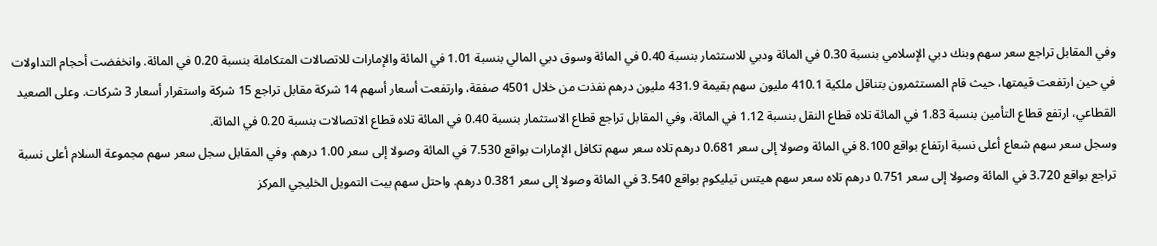وفي المقابل تراجع سعر سهم وبنك دبي الإسلامي بنسبة 0.30 في المائة ودبي للاستثمار بنسبة 0.40 في المائة وسوق دبي المالي بنسبة 1.01 في المائة والإمارات للاتصالات المتكاملة بنسبة 0.20 في المائة. وانخفضت أحجام التداولات في حين ارتفعت قيمتها، حيث قام المستثمرون بتناقل ملكية 410.1 مليون سهم بقيمة 431.9 مليون درهم نفذت من خلال 4501 صفقة، وارتفعت أسعار أسهم 14 شركة مقابل تراجع 15 شركة واستقرار أسعار 3 شركات. وعلى الصعيد القطاعي، ارتفع قطاع التأمين بنسبة 1.83 في المائة تلاه قطاع النقل بنسبة 1.12 في المائة، وفي المقابل تراجع قطاع الاستثمار بنسبة 0.40 في المائة تلاه قطاع الاتصالات بنسبة 0.20 في المائة.
وسجل سعر سهم شعاع أعلى نسبة ارتفاع بواقع 8.100 في المائة وصولا إلى سعر 0.681 درهم تلاه سعر سهم تكافل الإمارات بواقع 7.530 في المائة وصولا إلى سعر 1.00 درهم. وفي المقابل سجل سعر سهم مجموعة السلام أعلى نسبة تراجع بواقع 3.720 في المائة وصولا إلى سعر 0.751 درهم تلاه سعر سهم هيتس تيليكوم بواقع 3.540 في المائة وصولا إلى سعر 0.381 درهم. واحتل سهم بيت التمويل الخليجي المركز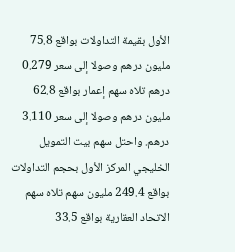الأول بقيمة التداولات بواقع 75.8 مليون درهم وصولا إلى سعر 0.279 درهم تلاه سهم إعمار بواقع 62.8 مليون درهم وصولا إلى سعر 3.110 درهم. واحتل سهم بيت التمويل الخليجي المركز الأول بحجم التداولات بواقع 249.4 مليون سهم تلاه سهم الاتحاد العقارية بواقع 33.5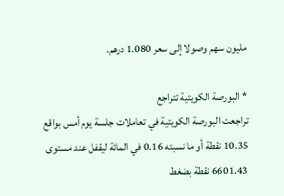مليون سهم وصولا إلى سعر 1.080 درهم.

* البورصة الكويتية تتراجع
تراجعت البورصة الكويتية في تعاملات جلسة يوم أمس بواقع 10.35 نقطة أو ما نسبته 0.16 في المائة ليقفل عند مستوى 6601.43 نقطة بضغط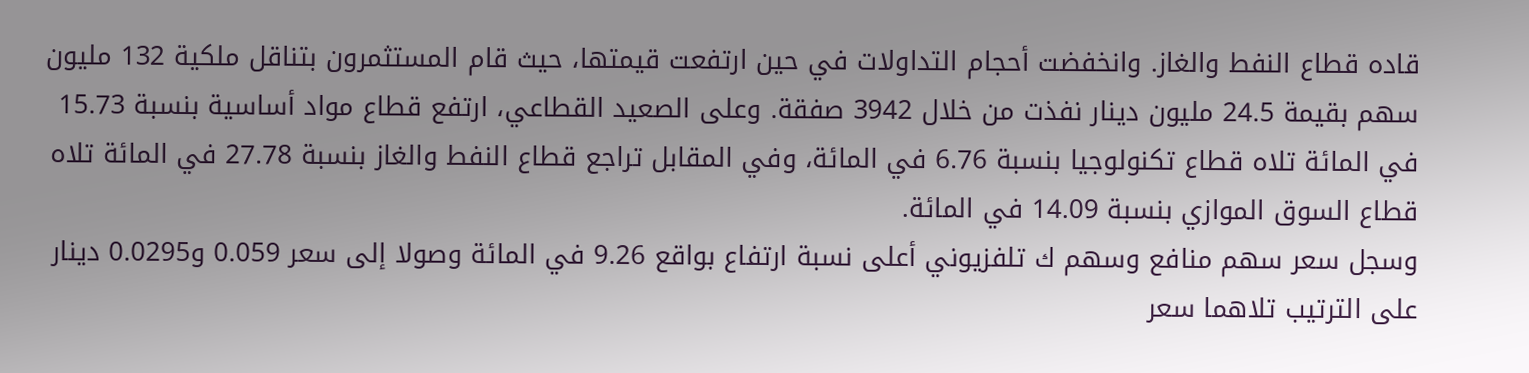قاده قطاع النفط والغاز. وانخفضت أحجام التداولات في حين ارتفعت قيمتها، حيث قام المستثمرون بتناقل ملكية 132 مليون سهم بقيمة 24.5 مليون دينار نفذت من خلال 3942 صفقة. وعلى الصعيد القطاعي، ارتفع قطاع مواد أساسية بنسبة 15.73 في المائة تلاه قطاع تكنولوجيا بنسبة 6.76 في المائة، وفي المقابل تراجع قطاع النفط والغاز بنسبة 27.78 في المائة تلاه قطاع السوق الموازي بنسبة 14.09 في المائة.
وسجل سعر سهم منافع وسهم ك تلفزيوني أعلى نسبة ارتفاع بواقع 9.26 في المائة وصولا إلى سعر 0.059 و0.0295 دينار على الترتيب تلاهما سعر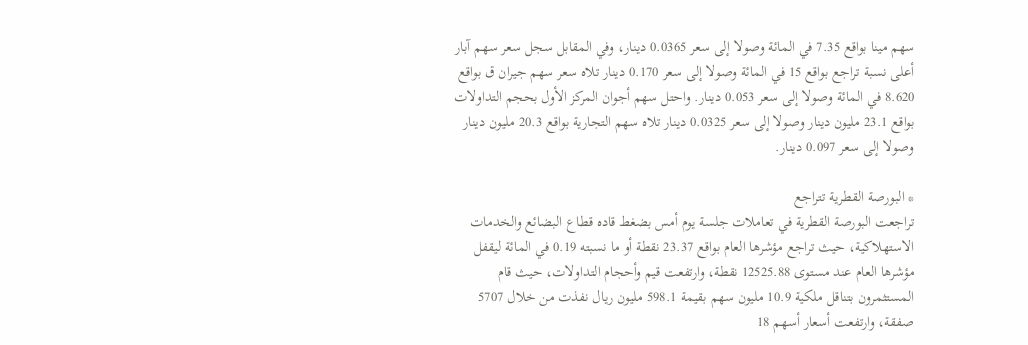سهم مينا بواقع 7.35 في المائة وصولا إلى سعر 0.0365 دينار، وفي المقابل سجل سعر سهم آبار أعلى نسبة تراجع بواقع 15 في المائة وصولا إلى سعر 0.170 دينار تلاه سعر سهم جيران ق بواقع 8.620 في المائة وصولا إلى سعر 0.053 دينار. واحتل سهم أجوان المركز الأول بحجم التداولات بواقع 23.1 مليون دينار وصولا إلى سعر 0.0325 دينار تلاه سهم التجارية بواقع 20.3 مليون دينار وصولا إلى سعر 0.097 دينار.

* البورصة القطرية تتراجع
تراجعت البورصة القطرية في تعاملات جلسة يوم أمس بضغط قاده قطاع البضائع والخدمات الاستهلاكية، حيث تراجع مؤشرها العام بواقع 23.37 نقطة أو ما نسبته 0.19 في المائة ليقفل مؤشرها العام عند مستوى 12525.88 نقطة، وارتفعت قيم وأحجام التداولات، حيث قام المستثمرون بتناقل ملكية 10.9 مليون سهم بقيمة 598.1 مليون ريال نفذت من خلال 5707 صفقة، وارتفعت أسعار أسهم 18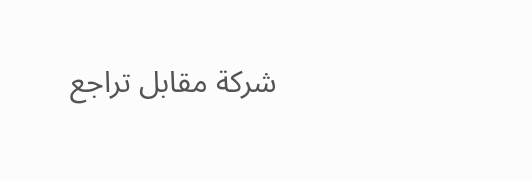شركة مقابل تراجع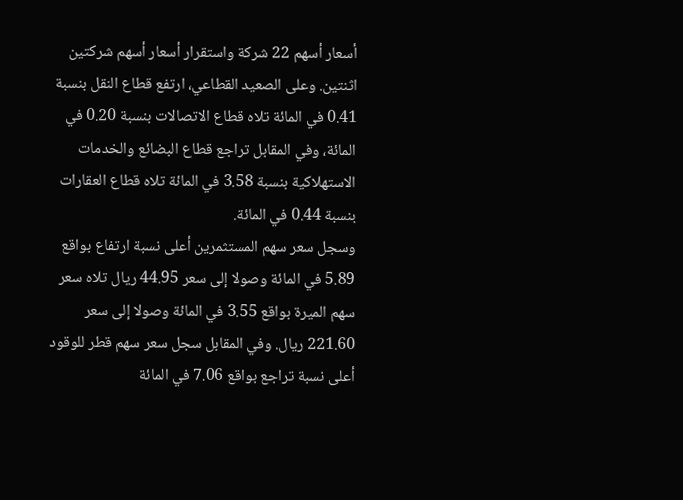أسعار أسهم 22 شركة واستقرار أسعار أسهم شركتين اثنتين. وعلى الصعيد القطاعي، ارتفع قطاع النقل بنسبة 0.41 في المائة تلاه قطاع الاتصالات بنسبة 0.20 في المائة، وفي المقابل تراجع قطاع البضائع والخدمات الاستهلاكية بنسبة 3.58 في المائة تلاه قطاع العقارات بنسبة 0.44 في المائة.
وسجل سعر سهم المستثمرين أعلى نسبة ارتفاع بواقع 5.89 في المائة وصولا إلى سعر 44.95 ريال تلاه سعر سهم الميرة بواقع 3.55 في المائة وصولا إلى سعر 221.60 ريال. وفي المقابل سجل سعر سهم قطر للوقود أعلى نسبة تراجع بواقع 7.06 في المائة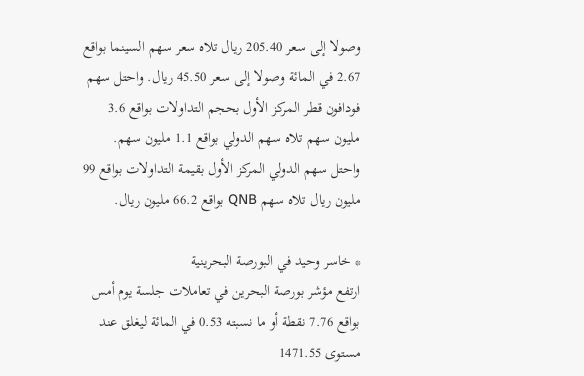وصولا إلى سعر 205.40 ريال تلاه سعر سهم السينما بواقع 2.67 في المائة وصولا إلى سعر 45.50 ريال. واحتل سهم فودافون قطر المركز الأول بحجم التداولات بواقع 3.6 مليون سهم تلاه سهم الدولي بواقع 1.1 مليون سهم. واحتل سهم الدولي المركز الأول بقيمة التداولات بواقع 99 مليون ريال تلاه سهم QNB بواقع 66.2 مليون ريال.

* خاسر وحيد في البورصة البحرينية
ارتفع مؤشر بورصة البحرين في تعاملات جلسة يوم أمس بواقع 7.76 نقطة أو ما نسبته 0.53 في المائة ليغلق عند مستوى 1471.55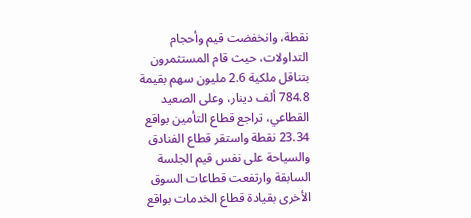نقطة، وانخفضت قيم وأحجام التداولات، حيث قام المستثمرون بتناقل ملكية 2.6 مليون سهم بقيمة 784.8 ألف دينار، وعلى الصعيد القطاعي، تراجع قطاع التأمين بواقع 23.34 نقطة واستقر قطاع الفنادق والسياحة على نفس قيم الجلسة السابقة وارتفعت قطاعات السوق الأخرى بقيادة قطاع الخدمات بواقع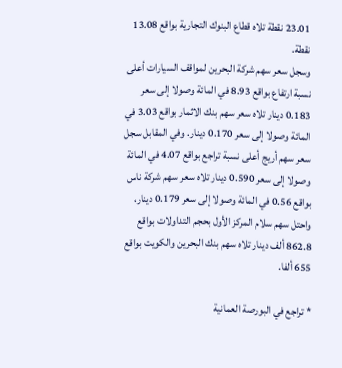23.01 نقطة تلاه قطاع البنوك التجارية بواقع 13.08 نقطة.
وسجل سعر سهم شركة البحرين لمواقف السيارات أعلى نسبة ارتفاع بواقع 8.93 في المائة وصولا إلى سعر 0.183 دينار تلاه سعر سهم بنك الاثمار بواقع 3.03 في المائة وصولا إلى سعر 0.170 دينار. وفي المقابل سجل سعر سهم أريج أعلى نسبة تراجع بواقع 4.07 في المائة وصولا إلى سعر 0.590 دينار تلاه سعر سهم شركة ناس بواقع 0.56 في المائة وصولا إلى سعر 0.179 دينار، واحتل سهم سلام المركز الأول بحجم التداولات بواقع 862.8 ألف دينار تلاه سهم بنك البحرين والكويت بواقع 655 ألفا.

* تراجع في البورصة العمانية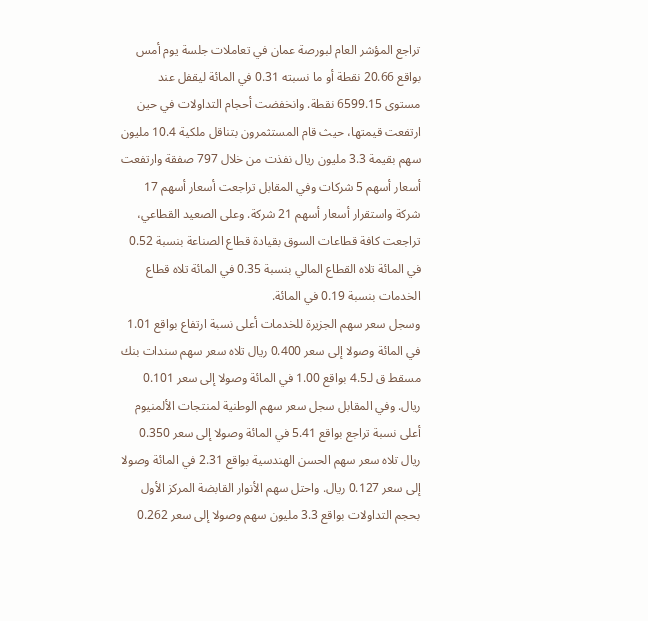تراجع المؤشر العام لبورصة عمان في تعاملات جلسة يوم أمس بواقع 20.66 نقطة أو ما نسبته 0.31 في المائة ليقفل عند مستوى 6599.15 نقطة. وانخفضت أحجام التداولات في حين ارتفعت قيمتها، حيث قام المستثمرون بتناقل ملكية 10.4 مليون سهم بقيمة 3.3 مليون ريال نفذت من خلال 797 صفقة وارتفعت أسعار أسهم 5 شركات وفي المقابل تراجعت أسعار أسهم 17 شركة واستقرار أسعار أسهم 21 شركة. وعلى الصعيد القطاعي، تراجعت كافة قطاعات السوق بقيادة قطاع الصناعة بنسبة 0.52 في المائة تلاه القطاع المالي بنسبة 0.35 في المائة تلاه قطاع الخدمات بنسبة 0.19 في المائة.
وسجل سعر سهم الجزيرة للخدمات أعلى نسبة ارتفاع بواقع 1.01 في المائة وصولا إلى سعر 0.400 ريال تلاه سعر سهم سندات بنك مسقط ق لـ4.5 بواقع 1.00 في المائة وصولا إلى سعر 0.101 ريال. وفي المقابل سجل سعر سهم الوطنية لمنتجات الألمنيوم أعلى نسبة تراجع بواقع 5.41 في المائة وصولا إلى سعر 0.350 ريال تلاه سعر سهم الحسن الهندسية بواقع 2.31 في المائة وصولا إلى سعر 0.127 ريال. واحتل سهم الأنوار القابضة المركز الأول بحجم التداولات بواقع 3.3 مليون سهم وصولا إلى سعر 0.262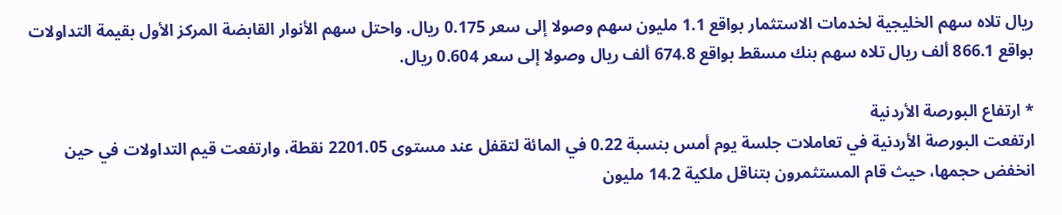ريال تلاه سهم الخليجية لخدمات الاستثمار بواقع 1.1 مليون سهم وصولا إلى سعر 0.175 ريال. واحتل سهم الأنوار القابضة المركز الأول بقيمة التداولات بواقع 866.1 ألف ريال تلاه سهم بنك مسقط بواقع 674.8 ألف ريال وصولا إلى سعر 0.604 ريال.

* ارتفاع البورصة الأردنية
ارتفعت البورصة الأردنية في تعاملات جلسة يوم أمس بنسبة 0.22 في المائة لتقفل عند مستوى 2201.05 نقطة، وارتفعت قيم التداولات في حين انخفض حجمها، حيث قام المستثمرون بتناقل ملكية 14.2 مليون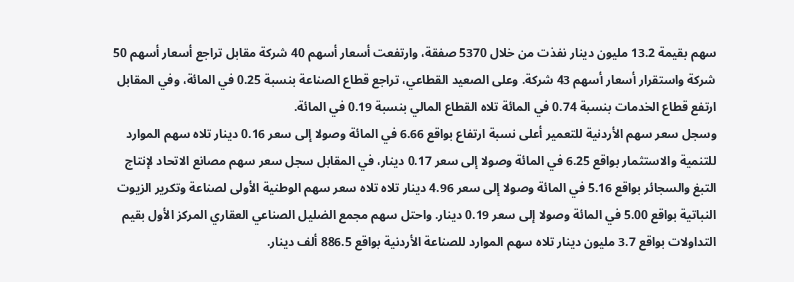سهم بقيمة 13.2 مليون دينار نفذت من خلال 5370 صفقة، وارتفعت أسعار أسهم 40 شركة مقابل تراجع أسعار أسهم 50 شركة واستقرار أسعار أسهم 43 شركة. وعلى الصعيد القطاعي، تراجع قطاع الصناعة بنسبة 0.25 في المائة، وفي المقابل ارتفع قطاع الخدمات بنسبة 0.74 في المائة تلاه القطاع المالي بنسبة 0.19 في المائة.
وسجل سعر سهم الأردنية للتعمير أعلى نسبة ارتفاع بواقع 6.66 في المائة وصولا إلى سعر 0.16 دينار تلاه سهم الموارد للتنمية والاستثمار بواقع 6.25 في المائة وصولا إلى سعر 0.17 دينار، في المقابل سجل سعر سهم مصانع الاتحاد لإنتاج التبغ والسجائر بواقع 5.16 في المائة وصولا إلى سعر 4.96 دينار تلاه تلاه سعر سهم الوطنية الأولى لصناعة وتكرير الزيوت النباتية بواقع 5.00 في المائة وصولا إلى سعر 0.19 دينار. واحتل سهم مجمع الضليل الصناعي العقاري المركز الأول بقيم التداولات بواقع 3.7 مليون دينار تلاه سهم الموارد للصناعة الأردنية بواقع 886.5 ألف دينار.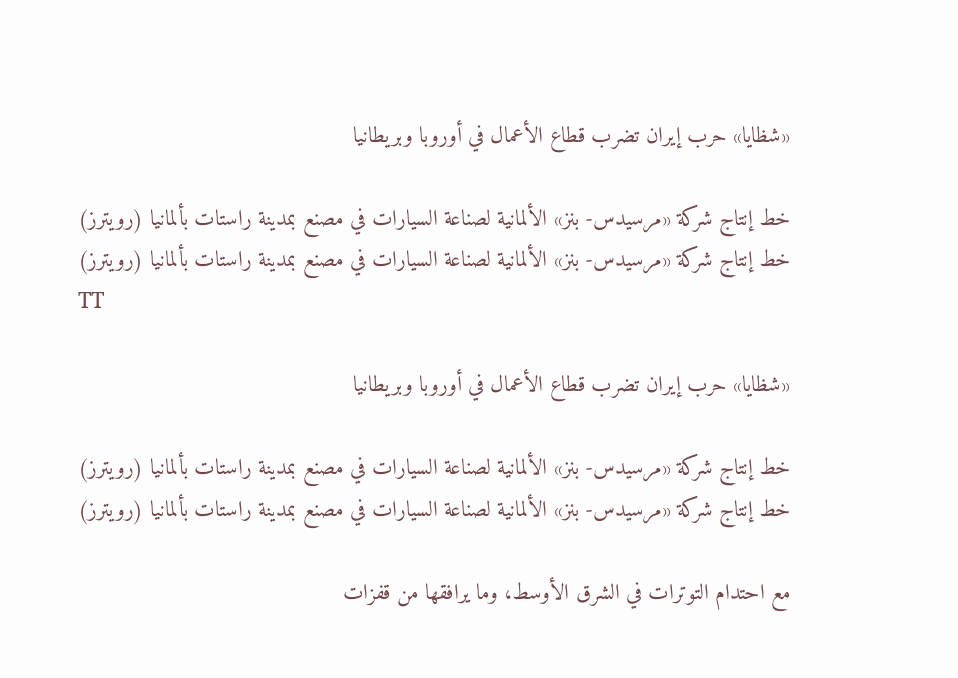«شظايا» حرب إيران تضرب قطاع الأعمال في أوروبا وبريطانيا

خط إنتاج شركة «مرسيدس- بنز» الألمانية لصناعة السيارات في مصنع بمدينة راستات بألمانيا (رويترز)
خط إنتاج شركة «مرسيدس- بنز» الألمانية لصناعة السيارات في مصنع بمدينة راستات بألمانيا (رويترز)
TT

«شظايا» حرب إيران تضرب قطاع الأعمال في أوروبا وبريطانيا

خط إنتاج شركة «مرسيدس- بنز» الألمانية لصناعة السيارات في مصنع بمدينة راستات بألمانيا (رويترز)
خط إنتاج شركة «مرسيدس- بنز» الألمانية لصناعة السيارات في مصنع بمدينة راستات بألمانيا (رويترز)

مع احتدام التوترات في الشرق الأوسط، وما يرافقها من قفزات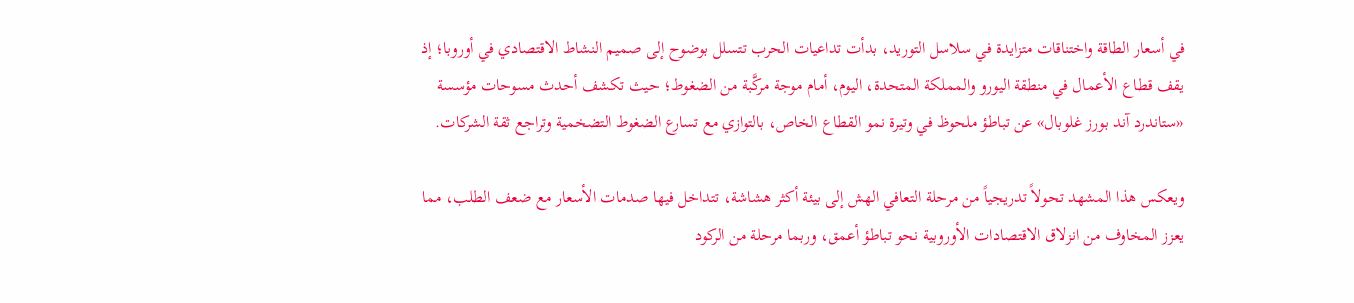في أسعار الطاقة واختناقات متزايدة في سلاسل التوريد، بدأت تداعيات الحرب تتسلل بوضوح إلى صميم النشاط الاقتصادي في أوروبا؛ إذ يقف قطاع الأعمال في منطقة اليورو والمملكة المتحدة، اليوم، أمام موجة مركَّبة من الضغوط؛ حيث تكشف أحدث مسوحات مؤسسة «ستاندرد آند بورز غلوبال» عن تباطؤ ملحوظ في وتيرة نمو القطاع الخاص، بالتوازي مع تسارع الضغوط التضخمية وتراجع ثقة الشركات.

ويعكس هذا المشهد تحولاً تدريجياً من مرحلة التعافي الهش إلى بيئة أكثر هشاشة، تتداخل فيها صدمات الأسعار مع ضعف الطلب، مما يعزز المخاوف من انزلاق الاقتصادات الأوروبية نحو تباطؤ أعمق، وربما مرحلة من الركود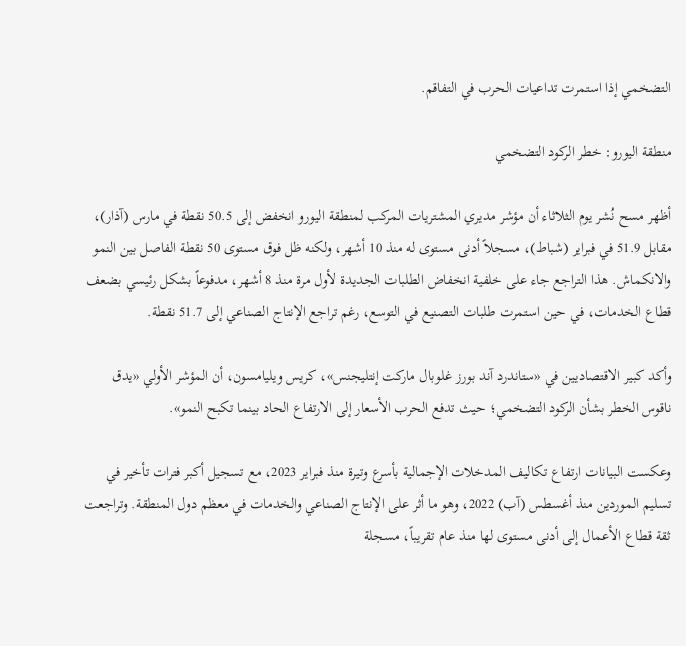التضخمي إذا استمرت تداعيات الحرب في التفاقم.

منطقة اليورو: خطر الركود التضخمي

أظهر مسح نُشر يوم الثلاثاء أن مؤشر مديري المشتريات المركب لمنطقة اليورو انخفض إلى 50.5 نقطة في مارس (آذار)، مقابل 51.9 في فبراير (شباط)، مسجلاً أدنى مستوى له منذ 10 أشهر، ولكنه ظل فوق مستوى 50 نقطة الفاصل بين النمو والانكماش. هذا التراجع جاء على خلفية انخفاض الطلبات الجديدة لأول مرة منذ 8 أشهر، مدفوعاً بشكل رئيسي بضعف قطاع الخدمات، في حين استمرت طلبات التصنيع في التوسع، رغم تراجع الإنتاج الصناعي إلى 51.7 نقطة.

وأكد كبير الاقتصاديين في «ستاندرد آند بورز غلوبال ماركت إنتليجنس»، كريس ويليامسون، أن المؤشر الأولي «يدق ناقوس الخطر بشأن الركود التضخمي؛ حيث تدفع الحرب الأسعار إلى الارتفاع الحاد بينما تكبح النمو».

وعكست البيانات ارتفاع تكاليف المدخلات الإجمالية بأسرع وتيرة منذ فبراير 2023، مع تسجيل أكبر فترات تأخير في تسليم الموردين منذ أغسطس (آب) 2022، وهو ما أثر على الإنتاج الصناعي والخدمات في معظم دول المنطقة. وتراجعت ثقة قطاع الأعمال إلى أدنى مستوى لها منذ عام تقريباً، مسجلة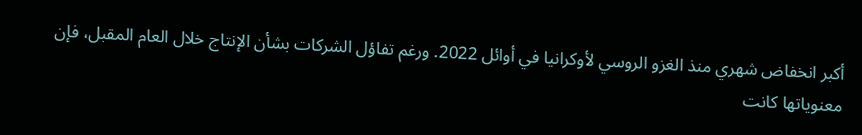أكبر انخفاض شهري منذ الغزو الروسي لأوكرانيا في أوائل 2022. ورغم تفاؤل الشركات بشأن الإنتاج خلال العام المقبل، فإن معنوياتها كانت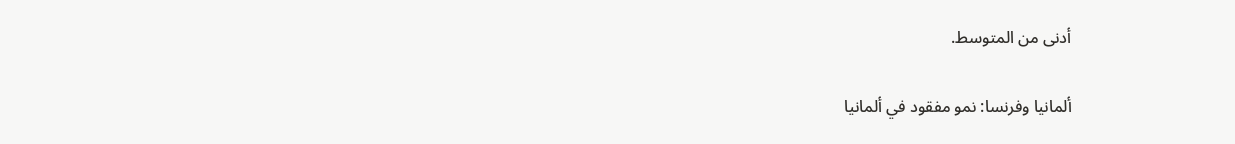أدنى من المتوسط.

ألمانيا وفرنسا: نمو مفقود في ألمانيا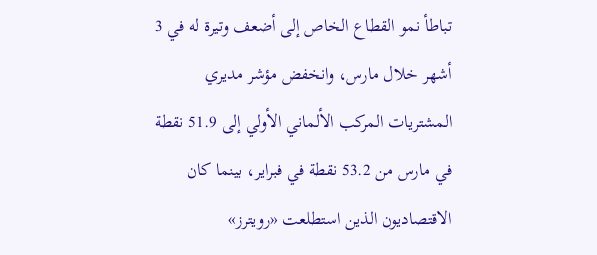تباطأ نمو القطاع الخاص إلى أضعف وتيرة له في 3 أشهر خلال مارس، وانخفض مؤشر مديري المشتريات المركب الألماني الأولي إلى 51.9 نقطة في مارس من 53.2 نقطة في فبراير، بينما كان الاقتصاديون الذين استطلعت «رويترز»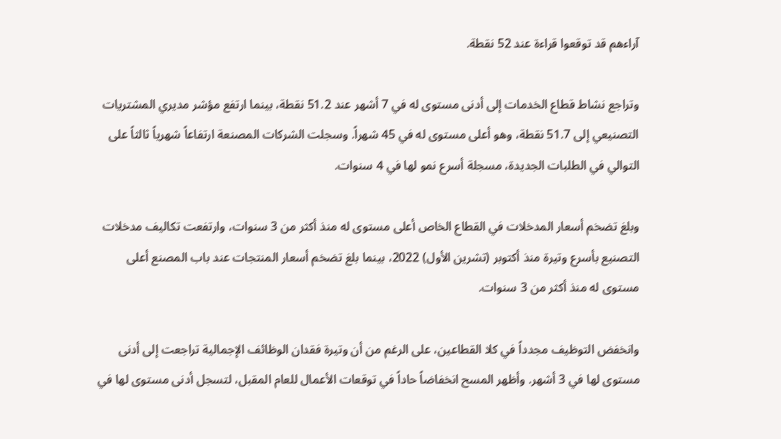آراءهم قد توقعوا قراءة عند 52 نقطة.

وتراجع نشاط قطاع الخدمات إلى أدنى مستوى له في 7 أشهر عند 51.2 نقطة، بينما ارتفع مؤشر مديري المشتريات التصنيعي إلى 51.7 نقطة، وهو أعلى مستوى له في 45 شهراً. وسجلت الشركات المصنعة ارتفاعاً شهرياً ثالثاً على التوالي في الطلبات الجديدة، مسجلة أسرع نمو لها في 4 سنوات.

وبلغ تضخم أسعار المدخلات في القطاع الخاص أعلى مستوى له منذ أكثر من 3 سنوات، وارتفعت تكاليف مدخلات التصنيع بأسرع وتيرة منذ أكتوبر (تشرين الأول) 2022، بينما بلغ تضخم أسعار المنتجات عند باب المصنع أعلى مستوى له منذ أكثر من 3 سنوات.

وانخفض التوظيف مجدداً في كلا القطاعين، على الرغم من أن وتيرة فقدان الوظائف الإجمالية تراجعت إلى أدنى مستوى لها في 3 أشهر. وأظهر المسح انخفاضاً حاداً في توقعات الأعمال للعام المقبل، لتسجل أدنى مستوى لها في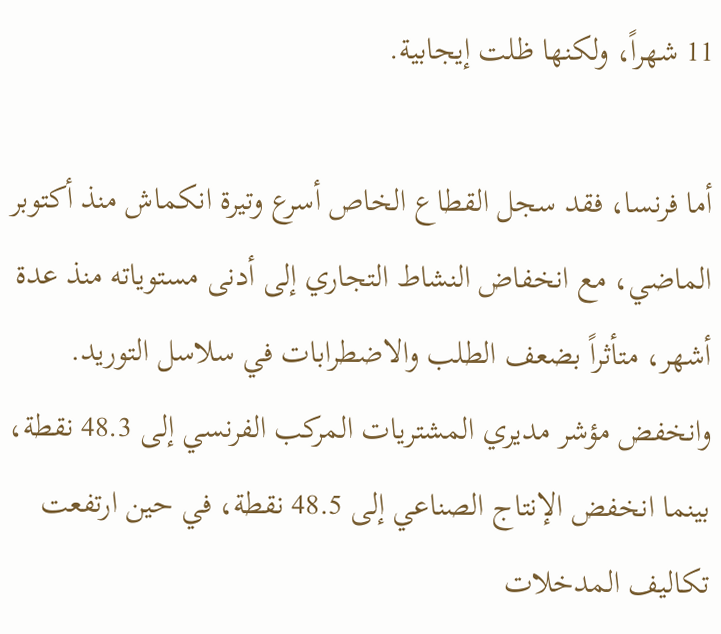11 شهراً، ولكنها ظلت إيجابية.

أما فرنسا، فقد سجل القطاع الخاص أسرع وتيرة انكماش منذ أكتوبر الماضي، مع انخفاض النشاط التجاري إلى أدنى مستوياته منذ عدة أشهر، متأثراً بضعف الطلب والاضطرابات في سلاسل التوريد. وانخفض مؤشر مديري المشتريات المركب الفرنسي إلى 48.3 نقطة، بينما انخفض الإنتاج الصناعي إلى 48.5 نقطة، في حين ارتفعت تكاليف المدخلات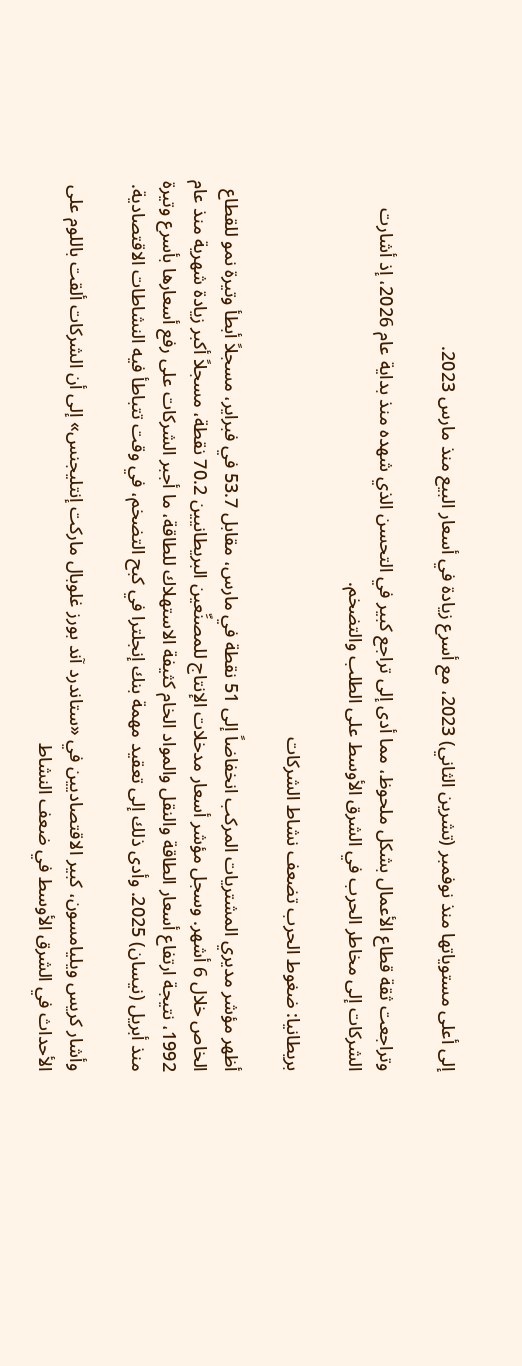إلى أعلى مستوياتها منذ نوفمبر (تشرين الثاني) 2023، مع أسرع زيادة في أسعار البيع منذ مارس 2023.

وتراجعت ثقة قطاع الأعمال بشكل ملحوظ، مما أدى إلى تراجع كبير في التحسن الذي شهده منذ بداية عام 2026، إذ أشارت الشركات إلى مخاطر الحرب في الشرق الأوسط على الطلب والتضخم.

بريطانيا: ضغوط الحرب تضعف نشاط الشركات

أظهر مؤشر مديري المشتريات المركب انخفاضاً إلى 51 نقطة في مارس، مقابل 53.7 في فبراير، مسجلاً أبطأ وتيرة نمو للقطاع الخاص خلال 6 أشهر. وسجل مؤشر أسعار مدخلات الإنتاج للمصنِّعين البريطانيين 70.2 نقطة، مسجلاً أكبر زيادة شهرية منذ عام 1992، نتيجة ارتفاع أسعار الطاقة والنقل والمواد الخام كثيفة الاستهلاك للطاقة، ما أجبر الشركات على رفع أسعارها بأسرع وتيرة منذ أبريل (نيسان) 2025. وأدى ذلك إلى تعقيد مهمة بنك إنجلترا في كبح التضخم، في وقت تتباطأ فيه النشاطات الاقتصادية.

وأشار كريس ويليامسون، كبير الاقتصاديين في «ستاندرد آند بورز غلوبال ماركت إنتليجنس» إلى أن الشركات ألقت باللوم على الأحداث في الشرق الأوسط في ضعف النشاط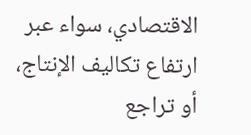الاقتصادي، سواء عبر ارتفاع تكاليف الإنتاج، أو تراجع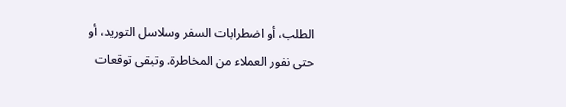الطلب، أو اضطرابات السفر وسلاسل التوريد، أو حتى نفور العملاء من المخاطرة. وتبقى توقعات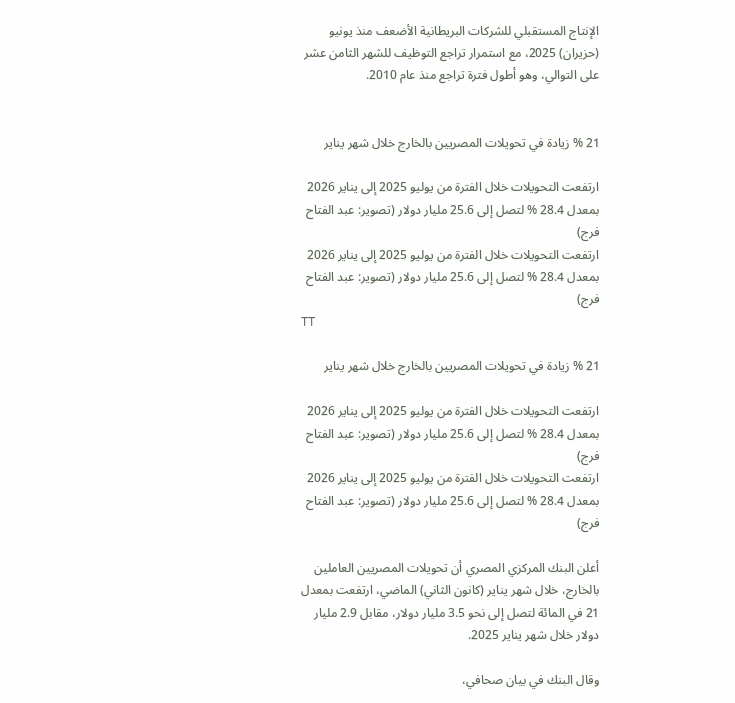الإنتاج المستقبلي للشركات البريطانية الأضعف منذ يونيو (حزيران) 2025، مع استمرار تراجع التوظيف للشهر الثامن عشر على التوالي، وهو أطول فترة تراجع منذ عام 2010.


21 % زيادة في تحويلات المصريين بالخارج خلال شهر يناير

ارتفعت التحويلات خلال الفترة من يوليو 2025 إلى يناير 2026 بمعدل 28.4 % لتصل إلى 25.6 مليار دولار (تصوير: عبد الفتاح فرج)
ارتفعت التحويلات خلال الفترة من يوليو 2025 إلى يناير 2026 بمعدل 28.4 % لتصل إلى 25.6 مليار دولار (تصوير: عبد الفتاح فرج)
TT

21 % زيادة في تحويلات المصريين بالخارج خلال شهر يناير

ارتفعت التحويلات خلال الفترة من يوليو 2025 إلى يناير 2026 بمعدل 28.4 % لتصل إلى 25.6 مليار دولار (تصوير: عبد الفتاح فرج)
ارتفعت التحويلات خلال الفترة من يوليو 2025 إلى يناير 2026 بمعدل 28.4 % لتصل إلى 25.6 مليار دولار (تصوير: عبد الفتاح فرج)

أعلن البنك المركزي المصري أن تحويلات المصريين العاملين بالخارج، خلال شهر يناير (كانون الثاني) الماضي، ارتفعت بمعدل 21 في المائة لتصل إلى نحو 3.5 مليار دولار، مقابل 2.9 مليار دولار خلال شهر يناير 2025.

وقال البنك في بيان صحافي،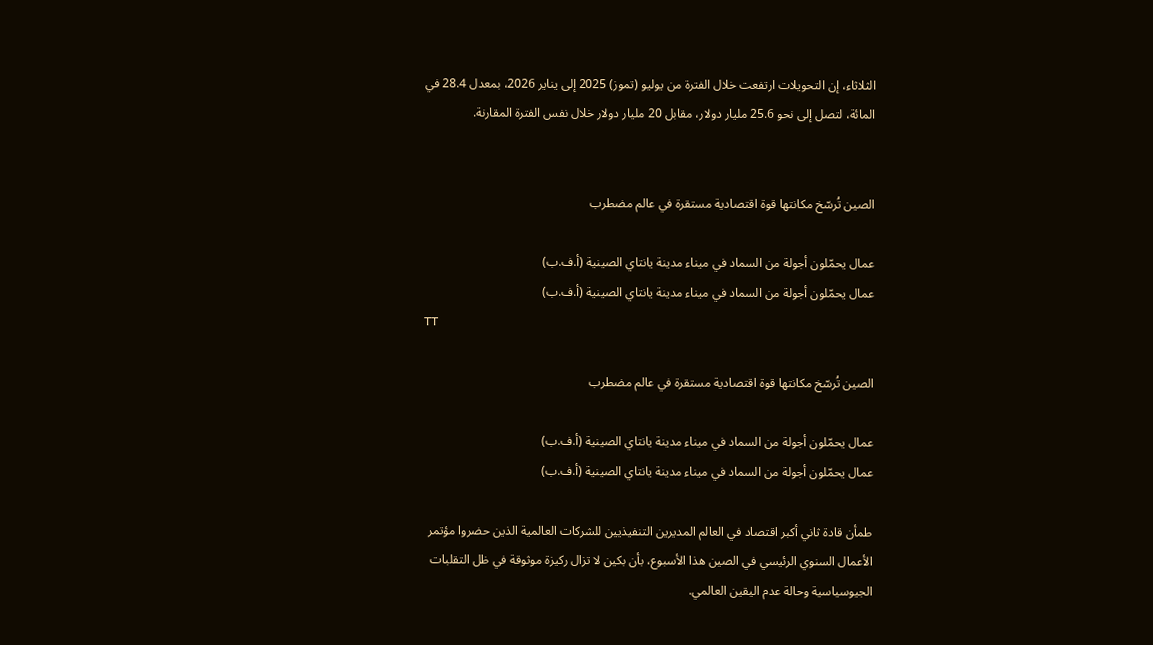الثلاثاء، إن التحويلات ارتفعت خلال الفترة من يوليو (تموز) 2025 إلى يناير 2026، بمعدل 28.4 في المائة، لتصل إلى نحو 25.6 مليار دولار، مقابل 20 مليار دولار خلال نفس الفترة المقارنة.


الصين تُرسّخ مكانتها قوة اقتصادية مستقرة في عالم مضطرب

عمال يحمّلون أجولة من السماد في ميناء مدينة يانتاي الصينية (أ.ف.ب)
عمال يحمّلون أجولة من السماد في ميناء مدينة يانتاي الصينية (أ.ف.ب)
TT

الصين تُرسّخ مكانتها قوة اقتصادية مستقرة في عالم مضطرب

عمال يحمّلون أجولة من السماد في ميناء مدينة يانتاي الصينية (أ.ف.ب)
عمال يحمّلون أجولة من السماد في ميناء مدينة يانتاي الصينية (أ.ف.ب)

طمأن قادة ثاني أكبر اقتصاد في العالم المديرين التنفيذيين للشركات العالمية الذين حضروا مؤتمر الأعمال السنوي الرئيسي في الصين هذا الأسبوع، بأن بكين لا تزال ركيزة موثوقة في ظل التقلبات الجيوسياسية وحالة عدم اليقين العالمي.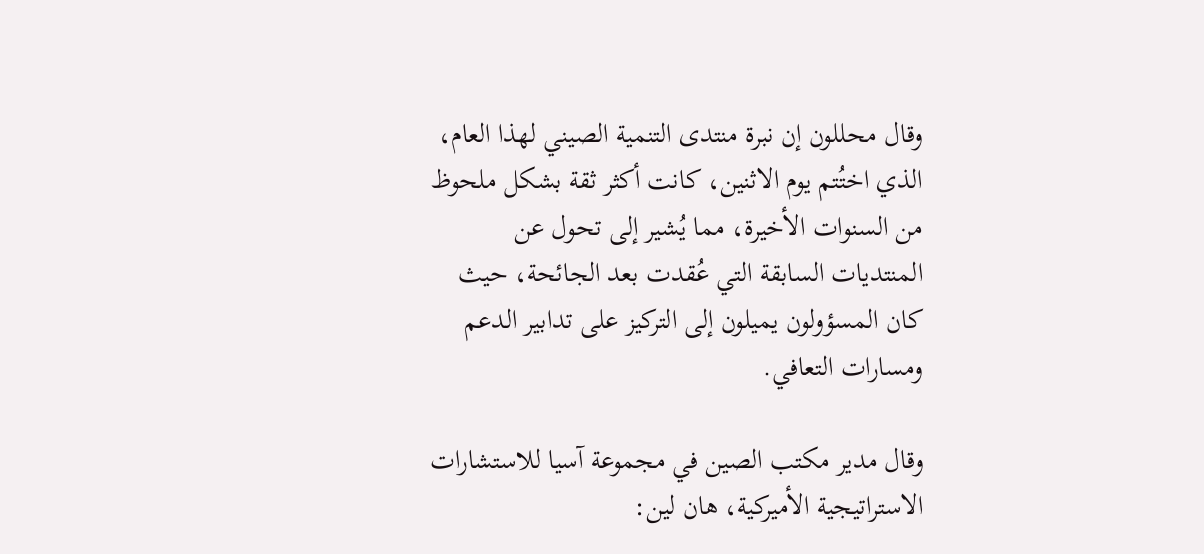وقال محللون إن نبرة منتدى التنمية الصيني لهذا العام، الذي اختُتم يوم الاثنين، كانت أكثر ثقة بشكل ملحوظ من السنوات الأخيرة، مما يُشير إلى تحول عن المنتديات السابقة التي عُقدت بعد الجائحة، حيث كان المسؤولون يميلون إلى التركيز على تدابير الدعم ومسارات التعافي.

وقال مدير مكتب الصين في مجموعة آسيا للاستشارات الاستراتيجية الأميركية، هان لين: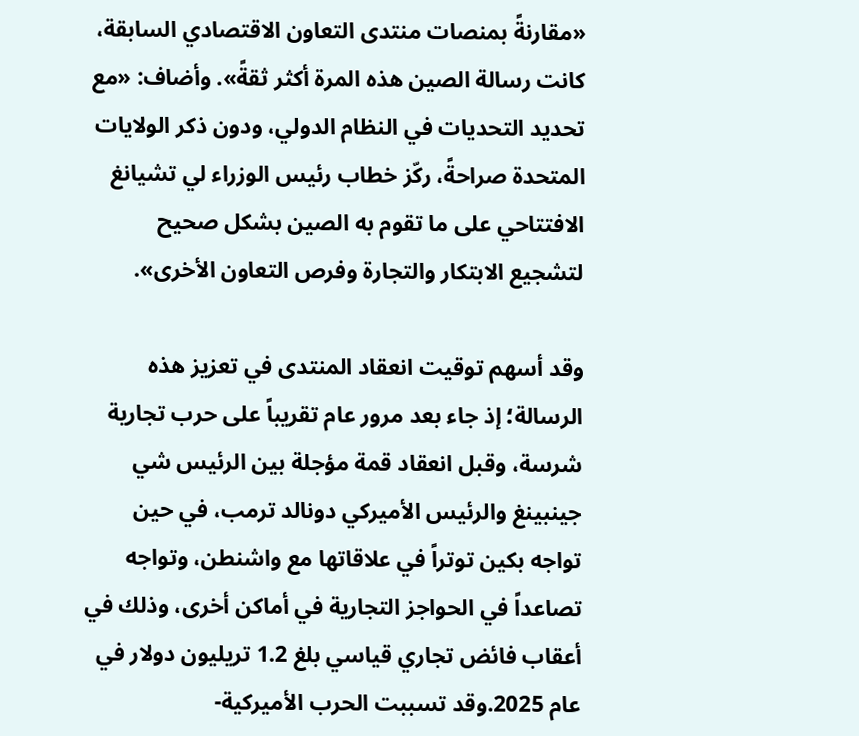«مقارنةً بمنصات منتدى التعاون الاقتصادي السابقة، كانت رسالة الصين هذه المرة أكثر ثقةً». وأضاف: «مع تحديد التحديات في النظام الدولي، ودون ذكر الولايات المتحدة صراحةً، ركّز خطاب رئيس الوزراء لي تشيانغ الافتتاحي على ما تقوم به الصين بشكل صحيح لتشجيع الابتكار والتجارة وفرص التعاون الأخرى».

وقد أسهم توقيت انعقاد المنتدى في تعزيز هذه الرسالة؛ إذ جاء بعد مرور عام تقريباً على حرب تجارية شرسة، وقبل انعقاد قمة مؤجلة بين الرئيس شي جينبينغ والرئيس الأميركي دونالد ترمب، في حين تواجه بكين توتراً في علاقاتها مع واشنطن، وتواجه تصاعداً في الحواجز التجارية في أماكن أخرى، وذلك في أعقاب فائض تجاري قياسي بلغ 1.2 تريليون دولار في عام 2025.وقد تسببت الحرب الأميركية-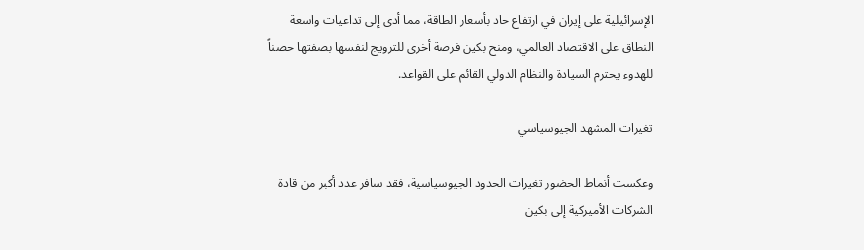الإسرائيلية على إيران في ارتفاع حاد بأسعار الطاقة، مما أدى إلى تداعيات واسعة النطاق على الاقتصاد العالمي، ومنح بكين فرصة أخرى للترويج لنفسها بصفتها حصناً للهدوء يحترم السيادة والنظام الدولي القائم على القواعد.

تغيرات المشهد الجيوسياسي

وعكست أنماط الحضور تغيرات الحدود الجيوسياسية، فقد سافر عدد أكبر من قادة الشركات الأميركية إلى بكين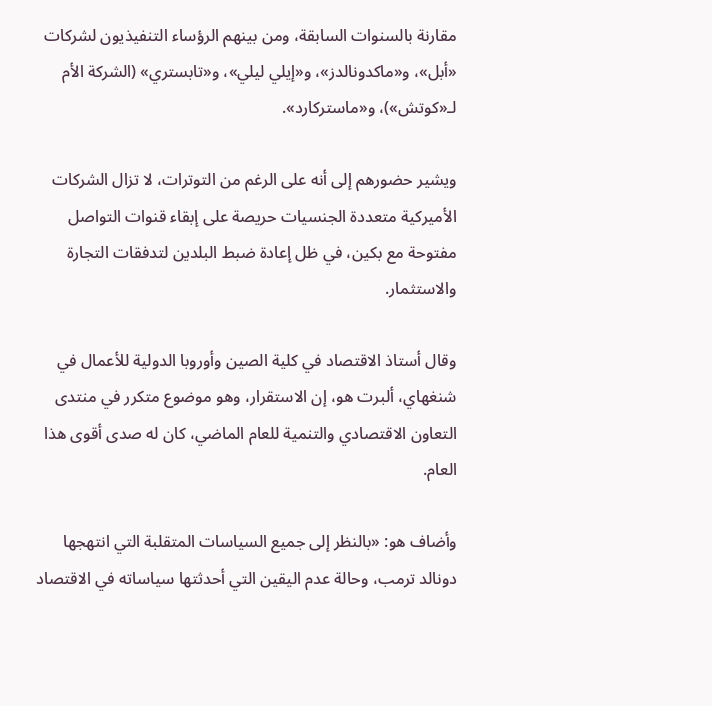مقارنة بالسنوات السابقة، ومن بينهم الرؤساء التنفيذيون لشركات «أبل»، و«ماكدونالدز»، و«إيلي ليلي»، و«تابستري» (الشركة الأم لـ«كوتش»)، و«ماستركارد».

ويشير حضورهم إلى أنه على الرغم من التوترات، لا تزال الشركات الأميركية متعددة الجنسيات حريصة على إبقاء قنوات التواصل مفتوحة مع بكين، في ظل إعادة ضبط البلدين لتدفقات التجارة والاستثمار.

وقال أستاذ الاقتصاد في كلية الصين وأوروبا الدولية للأعمال في شنغهاي، ألبرت هو، إن الاستقرار، وهو موضوع متكرر في منتدى التعاون الاقتصادي والتنمية للعام الماضي، كان له صدى أقوى هذا العام.

وأضاف هو: «بالنظر إلى جميع السياسات المتقلبة التي انتهجها دونالد ترمب، وحالة عدم اليقين التي أحدثتها سياساته في الاقتصاد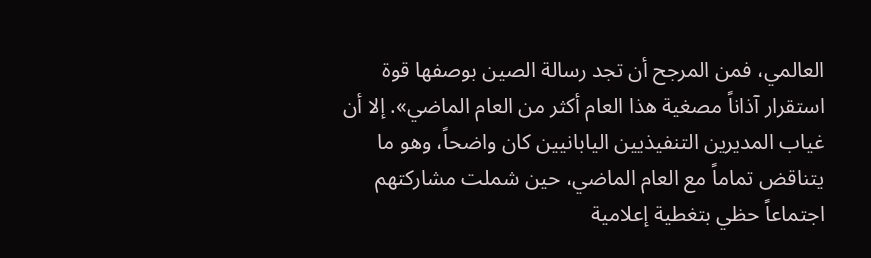العالمي، فمن المرجح أن تجد رسالة الصين بوصفها قوة استقرار آذاناً مصغية هذا العام أكثر من العام الماضي». إلا أن غياب المديرين التنفيذيين اليابانيين كان واضحاً، وهو ما يتناقض تماماً مع العام الماضي، حين شملت مشاركتهم اجتماعاً حظي بتغطية إعلامية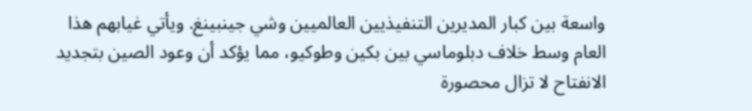واسعة بين كبار المديرين التنفيذيين العالميين وشي جينبينغ. ويأتي غيابهم هذا العام وسط خلاف دبلوماسي بين بكين وطوكيو، مما يؤكد أن وعود الصين بتجديد الانفتاح لا تزال محصورة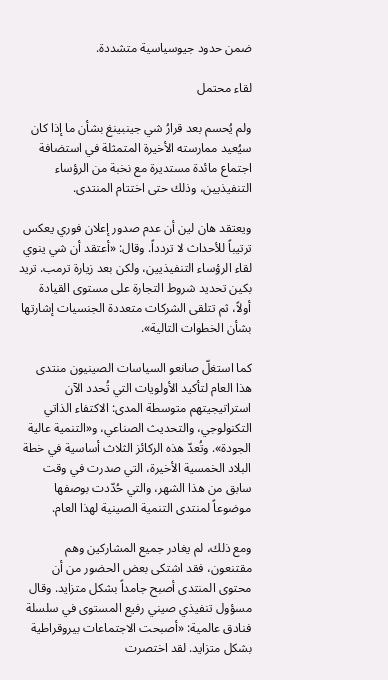ضمن حدود جيوسياسية متشددة.

لقاء محتمل

ولم يُحسم بعد قرارُ شي جينبينغ بشأن ما إذا كان سيُعيد ممارسته الأخيرة المتمثلة في استضافة اجتماع مائدة مستديرة مع نخبة من الرؤساء التنفيذيين، وذلك حتى اختتام المنتدى.

ويعتقد هان لين أن عدم صدور إعلان فوري يعكس ترتيباً للأحداث لا تردداً. وقال: «أعتقد أن شي ينوي لقاء الرؤساء التنفيذيين، ولكن بعد زيارة ترمب. تريد بكين تحديد شروط التجارة على مستوى القيادة أولاً، ثم تتلقى الشركات متعددة الجنسيات إشارتها بشأن الخطوات التالية».

كما استغلّ صانعو السياسات الصينيون منتدى هذا العام لتأكيد الأولويات التي تُحدد الآن استراتيجيتهم متوسطة المدى: الاكتفاء الذاتي التكنولوجي، والتحديث الصناعي، و«التنمية عالية الجودة». وتُعدّ هذه الركائز الثلاث أساسية في خطة البلاد الخمسية الأخيرة، التي صدرت في وقت سابق من هذا الشهر، والتي حُدّدت بوصفها موضوعاً لمنتدى التنمية الصينية لهذا العام.

ومع ذلك، لم يغادر جميع المشاركين وهم مقتنعون، فقد اشتكى بعض الحضور من أن محتوى المنتدى أصبح جامداً بشكل متزايد. وقال مسؤول تنفيذي صيني رفيع المستوى في سلسلة فنادق عالمية: «أصبحت الاجتماعات بيروقراطية بشكل متزايد. لقد اختصرت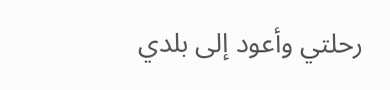رحلتي وأعود إلى بلدي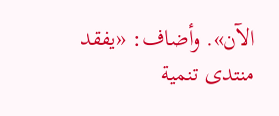الآن». وأضاف: «يفقد منتدى تنمية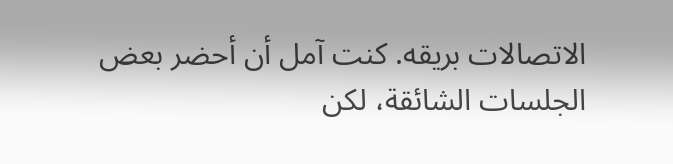الاتصالات بريقه. كنت آمل أن أحضر بعض الجلسات الشائقة، لكن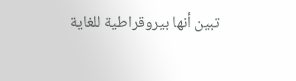تبين أنها بيروقراطية للغاية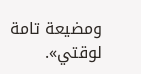ومضيعة تامة لوقتي».